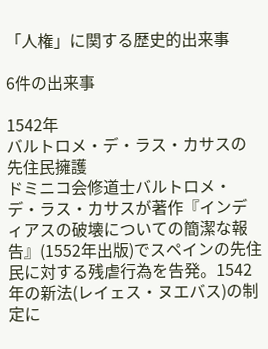「人権」に関する歴史的出来事

6件の出来事

1542年
バルトロメ・デ・ラス・カサスの先住民擁護
ドミニコ会修道士バルトロメ・デ・ラス・カサスが著作『インディアスの破壊についての簡潔な報告』(1552年出版)でスペインの先住民に対する残虐行為を告発。1542年の新法(レイェス・ヌエバス)の制定に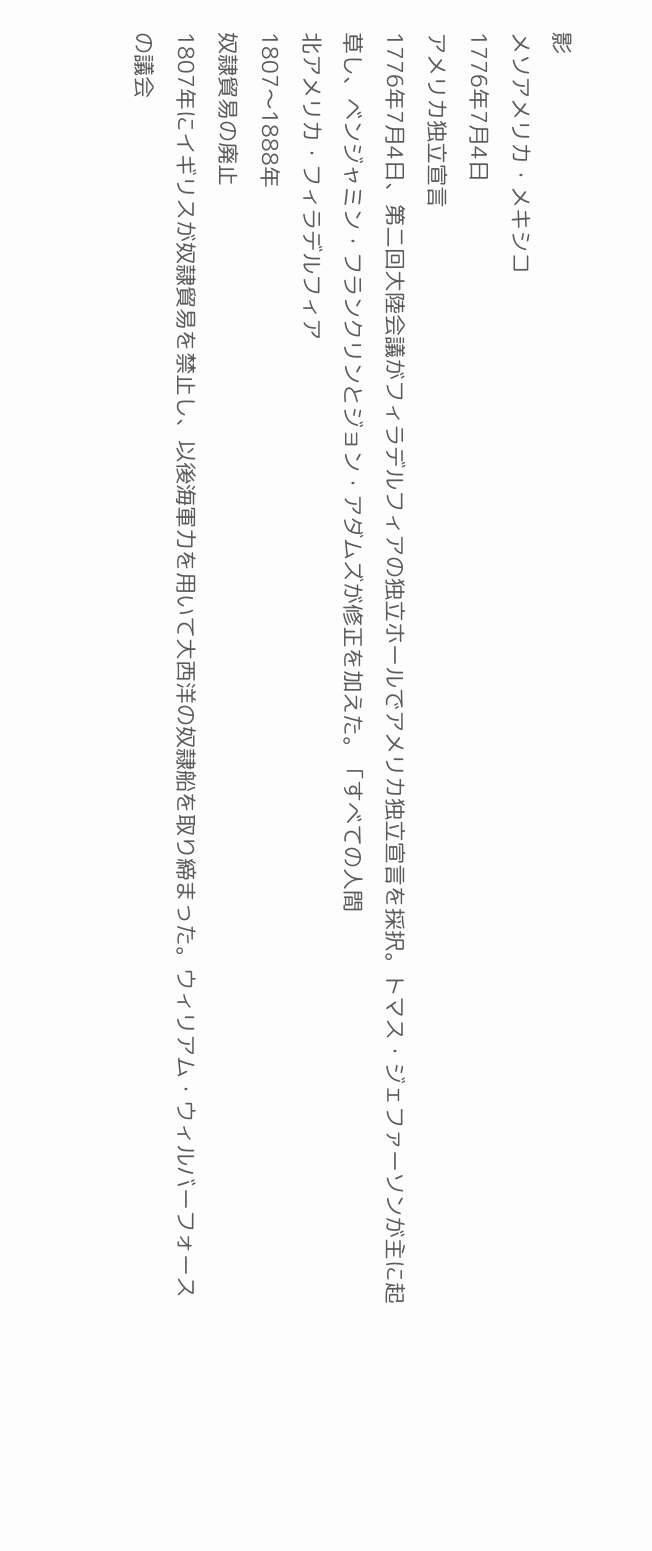影
メソアメリカ・メキシコ
1776年7月4日
アメリカ独立宣言
1776年7月4日、第二回大陸会議がフィラデルフィアの独立ホールでアメリカ独立宣言を採択。トマス・ジェファーソンが主に起草し、ベンジャミン・フランクリンとジョン・アダムズが修正を加えた。「すべての人間
北アメリカ・フィラデルフィア
1807〜1888年
奴隷貿易の廃止
1807年にイギリスが奴隷貿易を禁止し、以後海軍力を用いて大西洋の奴隷船を取り締まった。ウィリアム・ウィルバーフォースの議会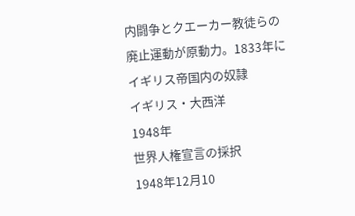内闘争とクエーカー教徒らの廃止運動が原動力。1833年にイギリス帝国内の奴隷
イギリス・大西洋
1948年
世界人権宣言の採択
1948年12月10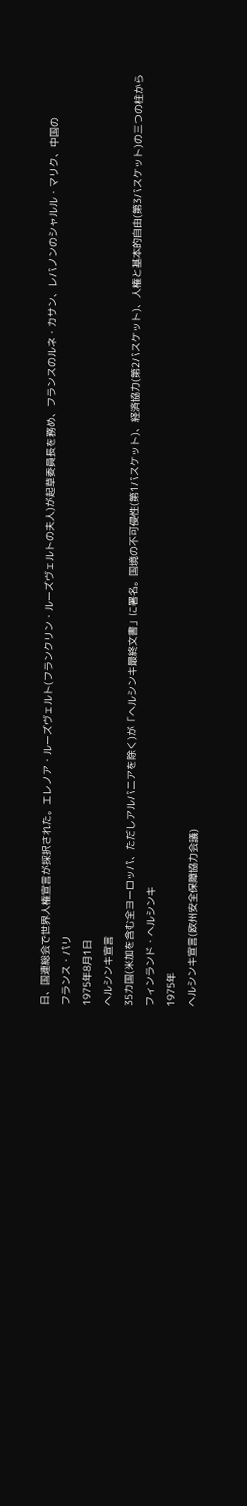日、国連総会で世界人権宣言が採択された。エレノア・ルーズヴェルト(フランクリン・ルーズヴェルトの夫人)が起草委員長を務め、フランスのルネ・カサン、レバノンのシャルル・マリク、中国の
フランス・パリ
1975年8月1日
ヘルシンキ宣言
35カ国(米加を含む全ヨーロッパ、ただしアルバニアを除く)が「ヘルシンキ最終文書」に署名。国境の不可侵性(第1バスケット)、経済協力(第2バスケット)、人権と基本的自由(第3バスケット)の三つの柱から
フィンランド・ヘルシンキ
1975年
ヘルシンキ宣言(欧州安全保障協力会議)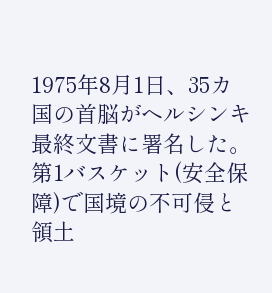1975年8月1日、35カ国の首脳がヘルシンキ最終文書に署名した。第1バスケット(安全保障)で国境の不可侵と領土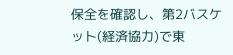保全を確認し、第2バスケット(経済協力)で東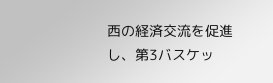西の経済交流を促進し、第3バスケッ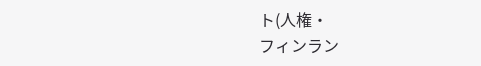ト(人権・
フィンラン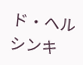ド・ヘルシンキ